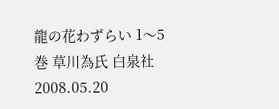龍の花わずらい 1〜5巻 草川為氏 白泉社
2008.05.20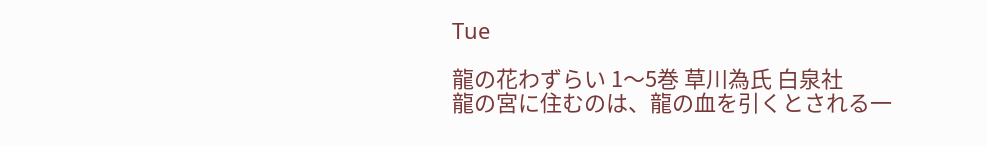Tue

龍の花わずらい 1〜5巻 草川為氏 白泉社
龍の宮に住むのは、龍の血を引くとされる一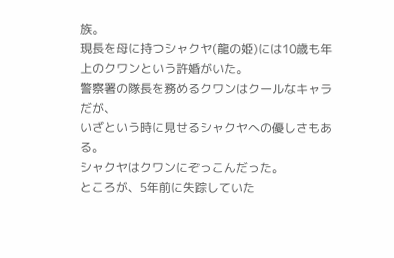族。
現長を母に持つシャクヤ(龍の姫)には10歳も年上のクワンという許婚がいた。
警察署の隊長を務めるクワンはクールなキャラだが、
いざという時に見せるシャクヤへの優しさもある。
シャクヤはクワンにぞっこんだった。
ところが、5年前に失踪していた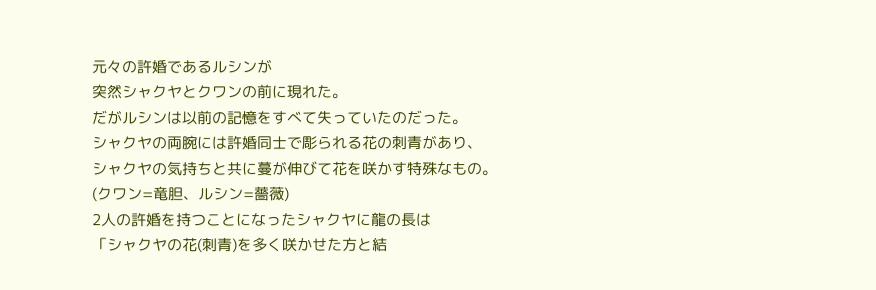元々の許婚であるルシンが
突然シャクヤとクワンの前に現れた。
だがルシンは以前の記憶をすべて失っていたのだった。
シャクヤの両腕には許婚同士で彫られる花の刺青があり、
シャクヤの気持ちと共に蔓が伸びて花を咲かす特殊なもの。
(クワン=竜胆、ルシン=薔薇)
2人の許婚を持つことになったシャクヤに龍の長は
「シャクヤの花(刺青)を多く咲かせた方と結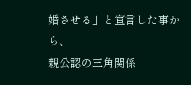婚させる」と宣言した事から、
親公認の三角関係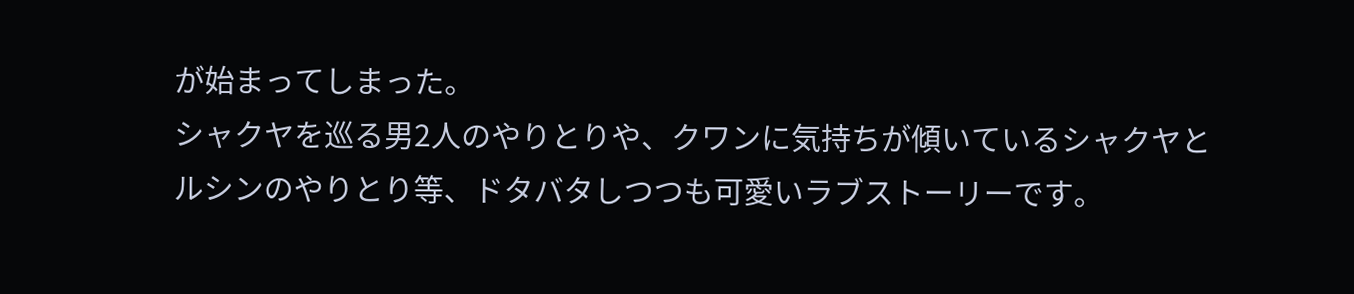が始まってしまった。
シャクヤを巡る男2人のやりとりや、クワンに気持ちが傾いているシャクヤと
ルシンのやりとり等、ドタバタしつつも可愛いラブストーリーです。